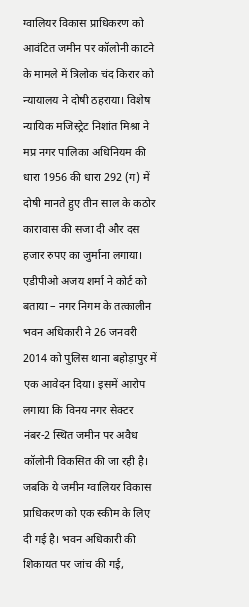ग्वालियर विकास प्राधिकरण को आवंटित जमीन पर कॉलोनी काटने के मामले में त्रिलोक चंद किरार को न्यायालय ने दोषी ठहराया। विशेष न्यायिक मजिस्ट्रेट निशांत मिश्रा ने मप्र नगर पालिका अधिनियम की धारा 1956 की धारा 292 (ग) में दोषी मानते हुए तीन साल के कठोर कारावास की सजा दी और दस हजार रुपए का जुर्माना लगाया। एडीपीओ अजय शर्मा ने कोर्ट को बताया – नगर निगम के तत्कालीन भवन अधिकारी ने 26 जनवरी 2014 को पुलिस थाना बहोड़ापुर में एक आवेदन दिया। इसमें आरोप लगाया कि विनय नगर सेक्टर नंबर-2 स्थित जमीन पर अवैध कॉलोनी विकसित की जा रही है। जबकि ये जमीन ग्वालियर विकास प्राधिकरण को एक स्कीम के लिए दी गई है। भवन अधिकारी की शिकायत पर जांच की गई,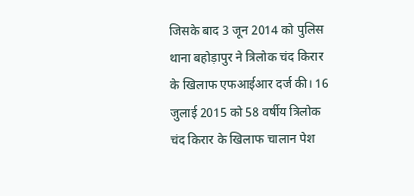जिसके बाद 3 जून 2014 को पुलिस थाना बहोड़ापुर ने त्रिलोक चंद किरार के खिलाफ एफआईआर दर्ज की। 16 जुलाई 2015 को 58 वर्षीय त्रिलोक चंद किरार के खिलाफ चालान पेश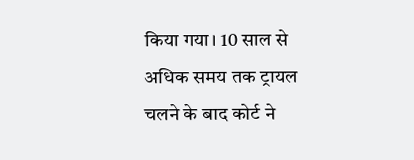किया गया। 10 साल से अधिक समय तक ट्रायल चलने के बाद कोर्ट ने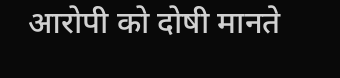आरोपी को दोषी मानते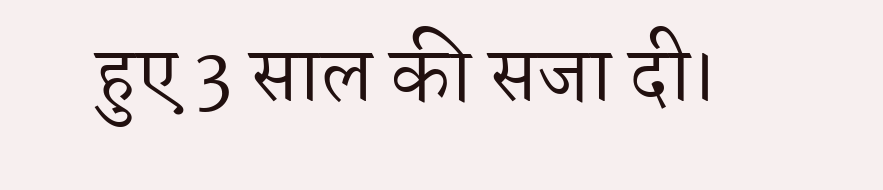हुए 3 साल की सजा दी।